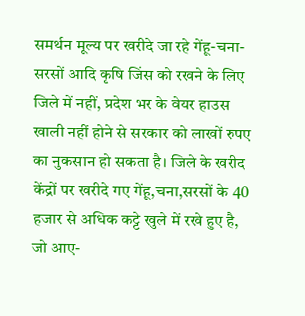समर्थन मूल्य पर खरीदे जा रहे गेंहू-चना-सरसों आदि कृषि जिंस को रखने के लिए जिले में नहीं, प्रदेश भर के वेयर हाउस खाली नहीं होने से सरकार को लाखों रुपए का नुकसान हो सकता है। जिले के खरीद केंद्रों पर खरीदे गए गेंहू,चना,सरसों के 40 हजार से अधिक कट्टे खुले में रखे हुए है, जो आए-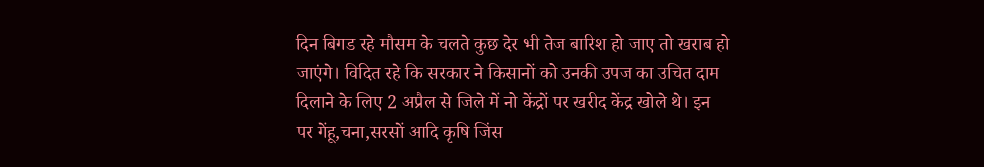दिन बिगड रहे मौसम के चलते कुछ देर भी तेज बारिश हो जाए तो खराब हो जाएंगे। विदित रहे कि सरकार ने किसानों को उनकी उपज का उचित दाम दिलाने के लिए 2 अप्रैल से जिले में नो केंद्रों पर खरीद केंद्र खोले थे। इन पर गेंहू,चना,सरसों आदि कृषि जिंस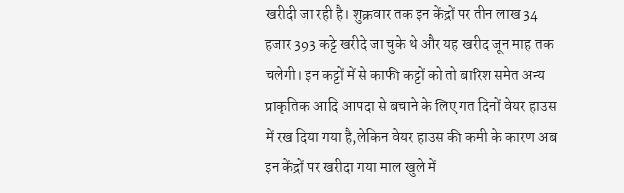खरीदी जा रही है। शुक्रवार तक इन केंद्रों पर तीन लाख 34 हजार 393 कट्टे खरीदे जा चुके थे और यह खरीद जून माह तक चलेगी। इन कट्टों में से काफी कट्टों को तो बारिश समेत अन्य प्राकृतिक आदि आपदा से बचाने के लिए गत दिनों वेयर हाउस में रख दिया गया है,लेकिन वेयर हाउस की कमी के कारण अब इन केंद्रों पर खरीदा गया माल खुले में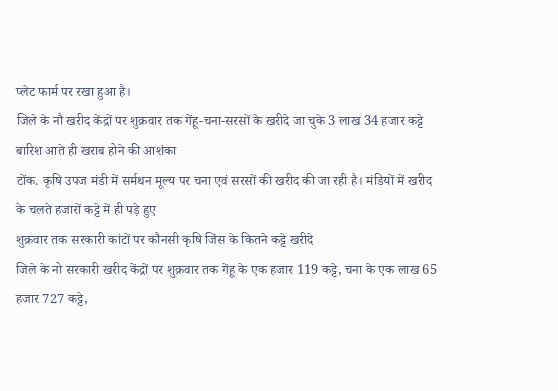प्लेट फार्म पर रखा हुआ है।
जिले के नौ खरीद केंद्रों पर शुक्रवार तक गेंहू-चना-सरसों के खरीदे जा चुके 3 लाख 34 हजार कट्टे
बारिश आते ही खराब होने की आशंका
टोंक. कृषि उपज मंडी में सर्मथन मूल्य पर चना एवं सरसों की खरीद की जा रही है। मंडियों में खरीद के चलते हजारों कट्टे में ही पड़े हुए
शुक्रवार तक सरकारी कांटों पर कौनसी कृषि जिंस के कितने कट्टे खरीदे
जिले के नो सरकारी खरीद केंद्रों पर शुक्रवार तक गेंहू के एक हजार 119 कट्टे, चना के एक लाख 65 हजार 727 कट्टे,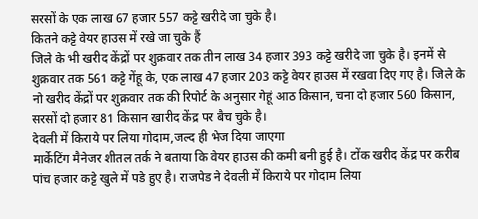सरसों के एक लाख 67 हजार 557 कट्टे खरीदे जा चुके है।
कितने कट्टे वेयर हाउस में रखे जा चुके हैं
जिले के भी खरीद केंद्रों पर शुक्रवार तक तीन लाख 34 हजार 393 कट्टे खरीदे जा चुके है। इनमें से शुक्रवार तक 561 कट्टे गेंहू के, एक लाख 47 हजार 203 कट्टे वेयर हाउस में रखवा दिए गए है। जिले के नो खरीद केंद्रों पर शुक्रवार तक की रिपोर्ट के अनुसार गेहूं आठ किसान, चना दो हजार 560 किसान, सरसों दो हजार 81 किसान खारीद केंद्र पर बैच चुके है।
देवली में किराये पर लिया गोदाम,जल्द ही भेज दिया जाएगा
मार्केटिंग मैनेजर शीतल तर्क ने बताया कि वेयर हाउस की कमी बनी हुई है। टोंक खरीद केंद्र पर करीब पांच हजार कट्टे खुले में पडे हुए है। राजपेड ने देवली में किराये पर गोदाम लिया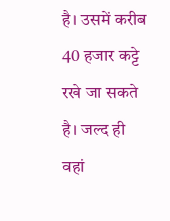है। उसमें करीब 40 हजार कट्टे रखे जा सकते है। जल्द ही वहां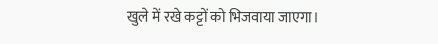खुले में रखे कट्टों को भिजवाया जाएगा।